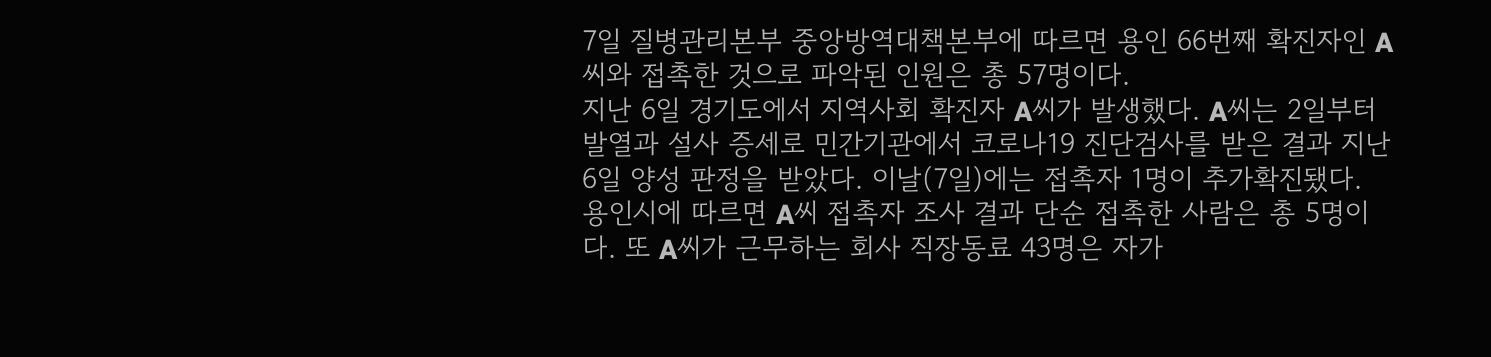7일 질병관리본부 중앙방역대책본부에 따르면 용인 66번째 확진자인 A씨와 접촉한 것으로 파악된 인원은 총 57명이다.
지난 6일 경기도에서 지역사회 확진자 A씨가 발생했다. A씨는 2일부터 발열과 설사 증세로 민간기관에서 코로나19 진단검사를 받은 결과 지난 6일 양성 판정을 받았다. 이날(7일)에는 접촉자 1명이 추가확진됐다.
용인시에 따르면 A씨 접촉자 조사 결과 단순 접촉한 사람은 총 5명이다. 또 A씨가 근무하는 회사 직장동료 43명은 자가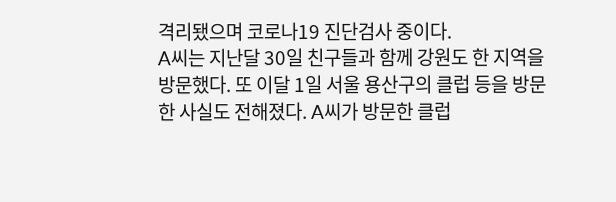격리됐으며 코로나19 진단검사 중이다.
A씨는 지난달 30일 친구들과 함께 강원도 한 지역을 방문했다. 또 이달 1일 서울 용산구의 클럽 등을 방문한 사실도 전해졌다. A씨가 방문한 클럽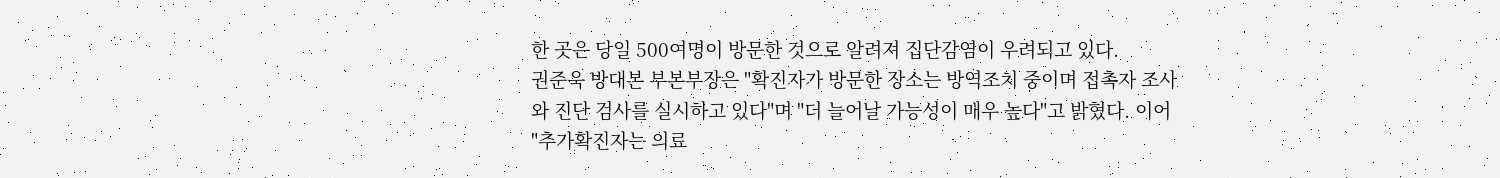한 곳은 당일 500여명이 방문한 것으로 알려져 집단감염이 우려되고 있다.
권준욱 방대본 부본부장은 "확진자가 방문한 장소는 방역조치 중이며 접촉자 조사와 진단 검사를 실시하고 있다"며 "더 늘어날 가능성이 매우 높다"고 밝혔다. 이어 "추가확진자는 의료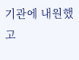기관에 내원했고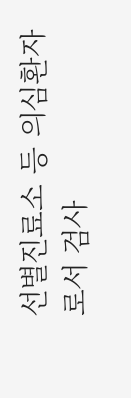선별진료소 등 의심환자로서 검사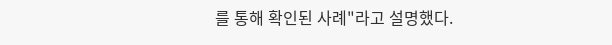를 통해 확인된 사례"라고 설명했다.